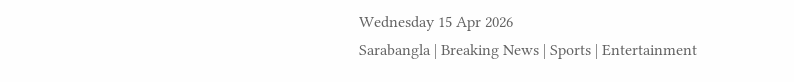Wednesday 15 Apr 2026
Sarabangla | Breaking News | Sports | Entertainment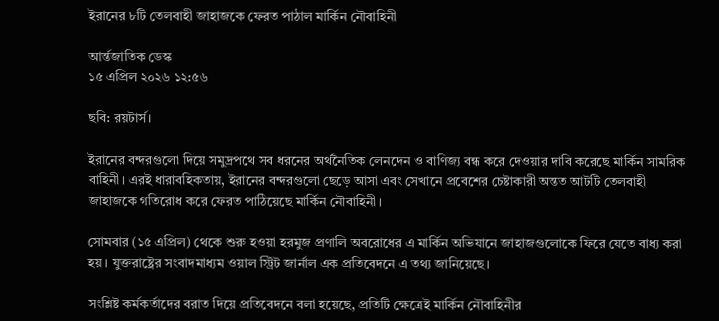ইরানের ৮টি তেলবাহী জাহাজকে ফেরত পাঠাল মার্কিন নৌবাহিনী

আর্ন্তজাতিক ডেস্ক
১৫ এপ্রিল ২০২৬ ১২:৫৬

ছবি: রয়টার্স।

ইরানের বন্দরগুলো দিয়ে সমুদ্রপথে সব ধরনের অর্থনৈতিক লেনদেন ও বাণিজ্য বন্ধ করে দেওয়ার দাবি করেছে মার্কিন সামরিক বাহিনী। এরই ধারাবহিকতায়, ইরানের বন্দরগুলো ছেড়ে আসা এবং সেখানে প্রবেশের চেষ্টাকারী অন্তত আটটি তেলবাহী জাহাজকে গতিরোধ করে ফেরত পাঠিয়েছে মার্কিন নৌবাহিনী।

সোমবার (১৫ এপ্রিল) থেকে শুরু হওয়া হরমুজ প্রণালি অবরোধের এ মার্কিন অভিযানে জাহাজগুলোকে ফিরে যেতে বাধ্য করা হয়। যুক্তরাষ্ট্রের সংবাদমাধ্যম ওয়াল স্ট্রিট জার্নাল এক প্রতিবেদনে এ তথ্য জানিয়েছে।

সংশ্লিষ্ট কর্মকর্তাদের বরাত দিয়ে প্রতিবেদনে বলা হয়েছে, প্রতিটি ক্ষেত্রেই মার্কিন নৌবাহিনীর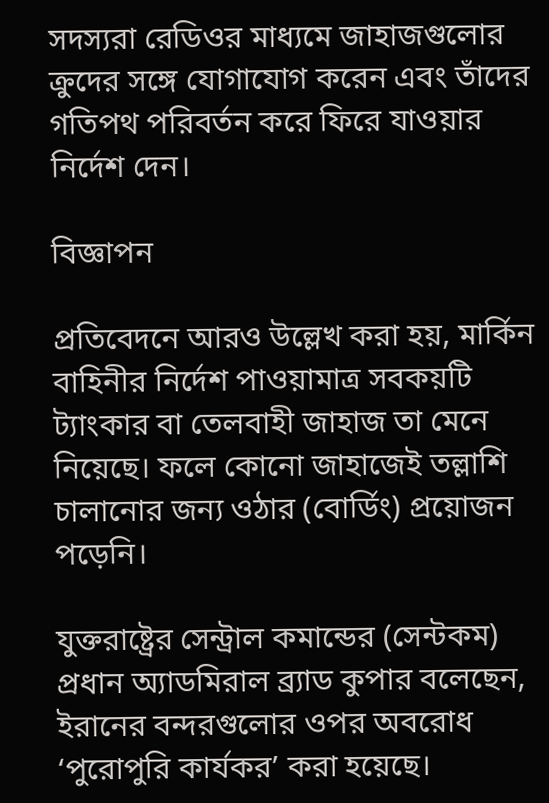সদস্যরা রেডিওর মাধ্যমে জাহাজগুলোর ক্রুদের সঙ্গে যোগাযোগ করেন এবং তাঁদের গতিপথ পরিবর্তন করে ফিরে যাওয়ার নির্দেশ দেন।

বিজ্ঞাপন

প্রতিবেদনে আরও উল্লেখ করা হয়, মার্কিন বাহিনীর নির্দেশ পাওয়ামাত্র সবকয়টি ট্যাংকার বা তেলবাহী জাহাজ তা মেনে নিয়েছে। ফলে কোনো জাহাজেই তল্লাশি চালানোর জন্য ওঠার (বোর্ডিং) প্রয়োজন পড়েনি।

যুক্তরাষ্ট্রের সেন্ট্রাল কমান্ডের (সেন্টকম) প্রধান অ্যাডমিরাল ব্র্যাড কুপার বলেছেন, ইরানের বন্দরগুলোর ওপর অবরোধ ‘পুরোপুরি কার্যকর’ করা হয়েছে।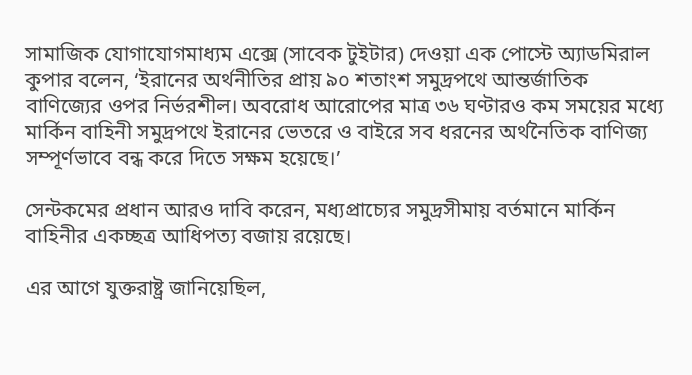সামাজিক যোগাযোগমাধ্যম এক্সে (সাবেক টুইটার) দেওয়া এক পোস্টে অ্যাডমিরাল কুপার বলেন, ‘ইরানের অর্থনীতির প্রায় ৯০ শতাংশ সমুদ্রপথে আন্তর্জাতিক বাণিজ্যের ওপর নির্ভরশীল। অবরোধ আরোপের মাত্র ৩৬ ঘণ্টারও কম সময়ের মধ্যে মার্কিন বাহিনী সমুদ্রপথে ইরানের ভেতরে ও বাইরে সব ধরনের অর্থনৈতিক বাণিজ্য সম্পূর্ণভাবে বন্ধ করে দিতে সক্ষম হয়েছে।’

সেন্টকমের প্রধান আরও দাবি করেন, মধ্যপ্রাচ্যের সমুদ্রসীমায় বর্তমানে মার্কিন বাহিনীর একচ্ছত্র আধিপত্য বজায় রয়েছে।

এর আগে যুক্তরাষ্ট্র জানিয়েছিল,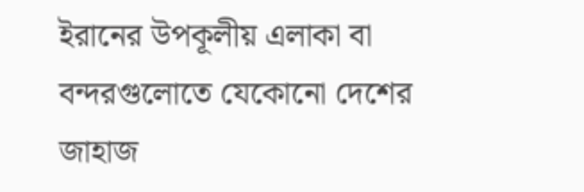ইরানের উপকূলীয় এলাকা বা বন্দরগুলোতে যেকোনো দেশের জাহাজ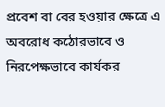প্রবেশ বা বের হওয়ার ক্ষেত্রে এ অবরোধ কঠোরভাবে ও নিরপেক্ষভাবে কার্যকর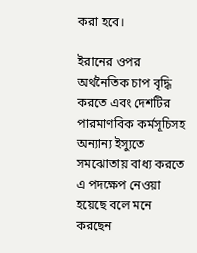করা হবে।

ইরানের ওপর অর্থনৈতিক চাপ বৃদ্ধি করতে এবং দেশটির পারমাণবিক কর্মসূচিসহ অন্যান্য ইস্যুতে সমঝোতায় বাধ্য করতে এ পদক্ষেপ নেওয়া হয়েছে বলে মনে করছেন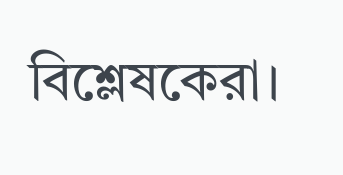বিশ্লেষকেরা।